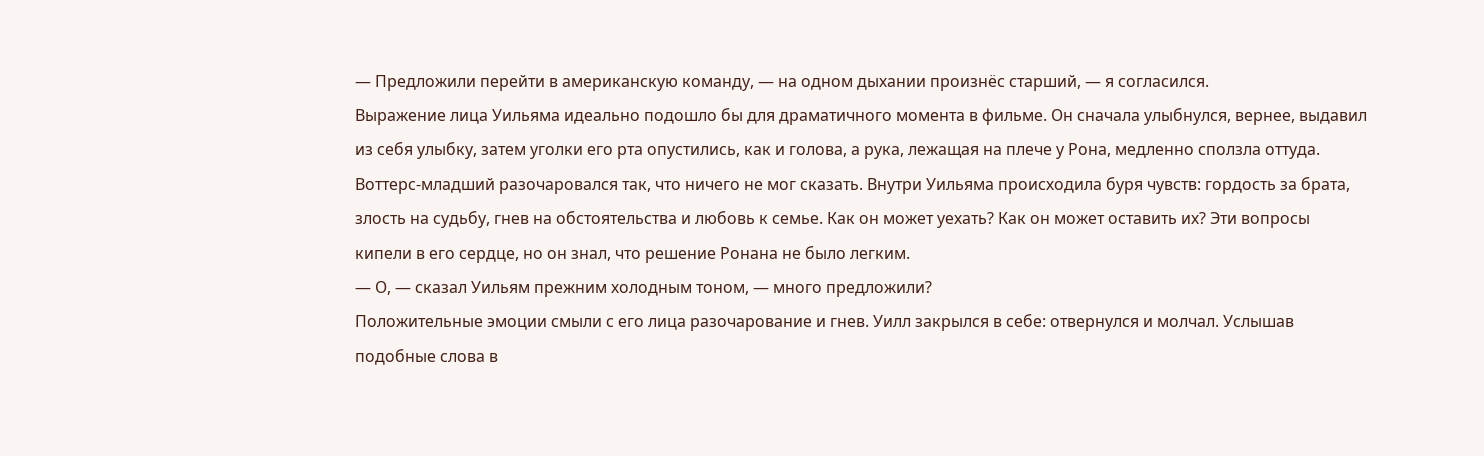— Предложили перейти в американскую команду, — на одном дыхании произнёс старший, — я согласился.
Выражение лица Уильяма идеально подошло бы для драматичного момента в фильме. Он сначала улыбнулся, вернее, выдавил из себя улыбку, затем уголки его рта опустились, как и голова, а рука, лежащая на плече у Рона, медленно сползла оттуда. Воттерс-младший разочаровался так, что ничего не мог сказать. Внутри Уильяма происходила буря чувств: гордость за брата, злость на судьбу, гнев на обстоятельства и любовь к семье. Как он может уехать? Как он может оставить их? Эти вопросы кипели в его сердце, но он знал, что решение Ронана не было легким.
— О, — сказал Уильям прежним холодным тоном, — много предложили?
Положительные эмоции смыли с его лица разочарование и гнев. Уилл закрылся в себе: отвернулся и молчал. Услышав подобные слова в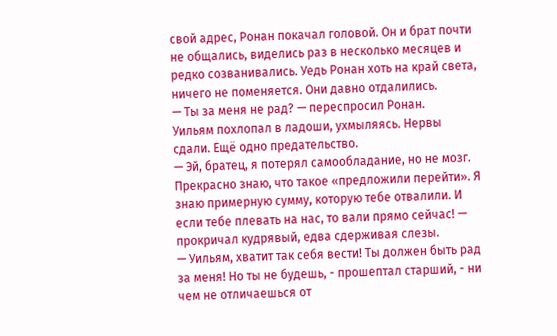свой адрес, Ронан покачал головой. Он и брат почти не общались, виделись раз в несколько месяцев и редко созванивались. Уедь Ронан хоть на край света, ничего не поменяется. Они давно отдалились.
— Ты за меня не рад? — переспросил Ронан.
Уильям похлопал в ладоши, ухмыляясь. Нервы сдали. Ещё одно предательство.
— Эй, братец, я потерял самообладание, но не мозг. Прекрасно знаю, что такое «предложили перейти». Я знаю примерную сумму, которую тебе отвалили. И если тебе плевать на нас, то вали прямо сейчас! — прокричал кудрявый, едва сдерживая слезы.
— Уильям, хватит так себя вести! Ты должен быть рад за меня! Но ты не будешь, - прошептал старший, - ни чем не отличаешься от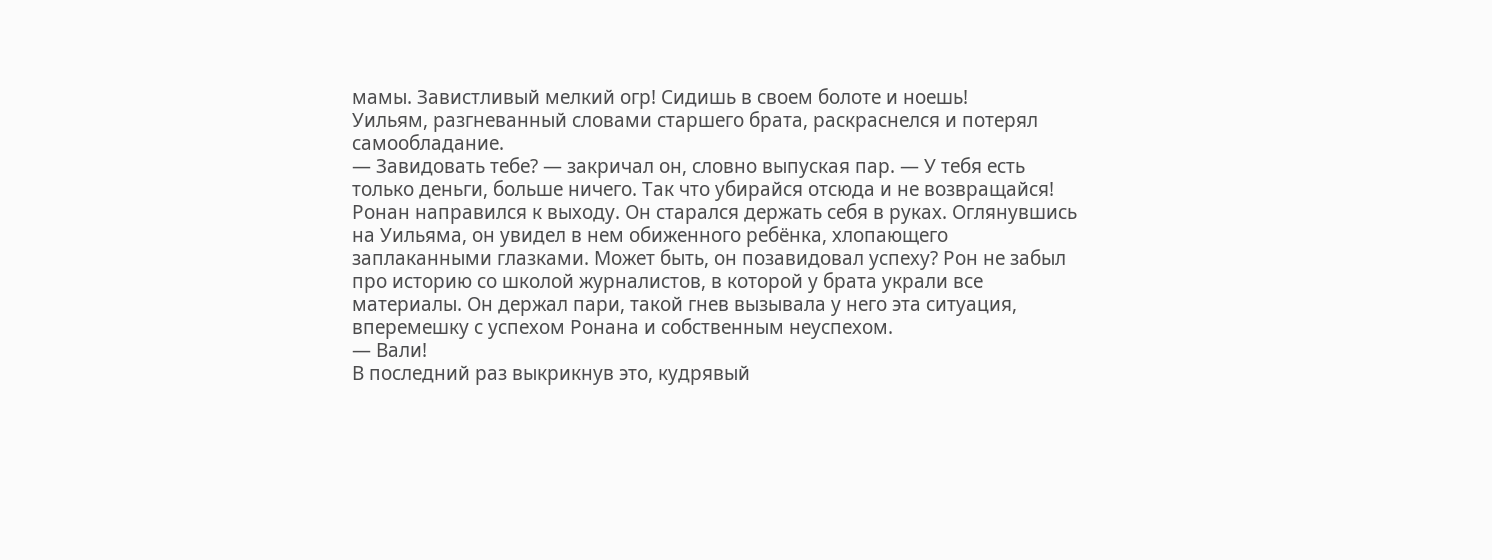мамы. Завистливый мелкий огр! Сидишь в своем болоте и ноешь!
Уильям, разгневанный словами старшего брата, раскраснелся и потерял самообладание.
— Завидовать тебе? — закричал он, словно выпуская пар. — У тебя есть только деньги, больше ничего. Так что убирайся отсюда и не возвращайся!
Ронан направился к выходу. Он старался держать себя в руках. Оглянувшись на Уильяма, он увидел в нем обиженного ребёнка, хлопающего заплаканными глазками. Может быть, он позавидовал успеху? Рон не забыл про историю со школой журналистов, в которой у брата украли все материалы. Он держал пари, такой гнев вызывала у него эта ситуация, вперемешку с успехом Ронана и собственным неуспехом.
— Вали!
В последний раз выкрикнув это, кудрявый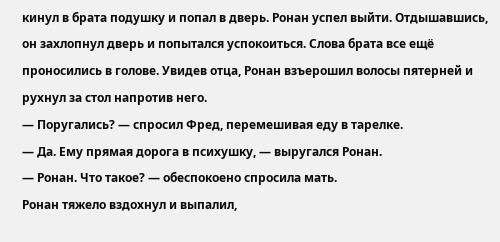кинул в брата подушку и попал в дверь. Ронан успел выйти. Отдышавшись, он захлопнул дверь и попытался успокоиться. Слова брата все ещё проносились в голове. Увидев отца, Ронан взъерошил волосы пятерней и рухнул за стол напротив него.
— Поругались? — спросил Фред, перемешивая еду в тарелке.
— Да. Ему прямая дорога в психушку, — выругался Ронан.
— Ронан. Что такое? — обеспокоено спросила мать.
Ронан тяжело вздохнул и выпалил,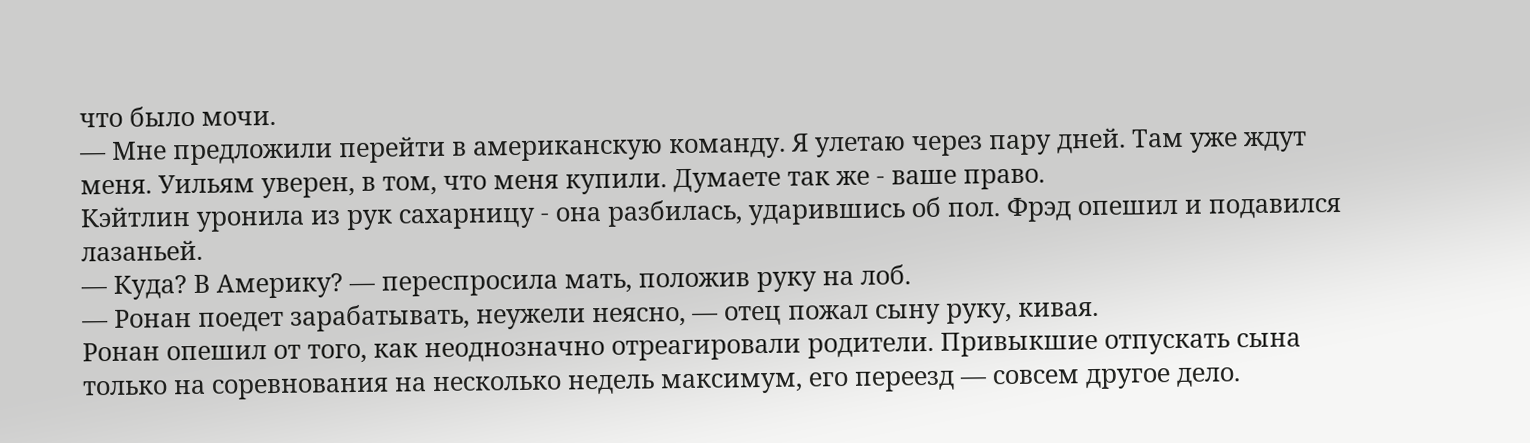что было мочи.
— Мне предложили перейти в американскую команду. Я улетаю через пару дней. Там уже ждут меня. Уильям уверен, в том, что меня купили. Думаете так же - ваше право.
Кэйтлин уронила из рук сахарницу - она разбилась, ударившись об пол. Фрэд опешил и подавился лазаньей.
— Куда? В Америку? — переспросила мать, положив руку на лоб.
— Ронан поедет зарабатывать, неужели неясно, — отец пожал сыну руку, кивая.
Ронан опешил от того, как неоднозначно отреагировали родители. Привыкшие отпускать сына только на соревнования на несколько недель максимум, его переезд — совсем другое дело.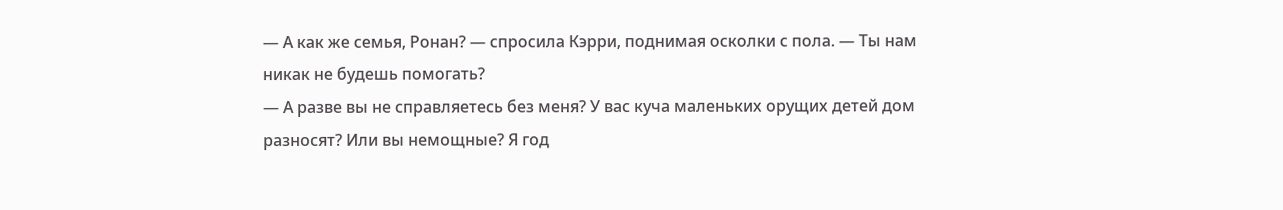— А как же семья, Ронан? — спросила Кэрри, поднимая осколки с пола. — Ты нам никак не будешь помогать?
— А разве вы не справляетесь без меня? У вас куча маленьких орущих детей дом разносят? Или вы немощные? Я год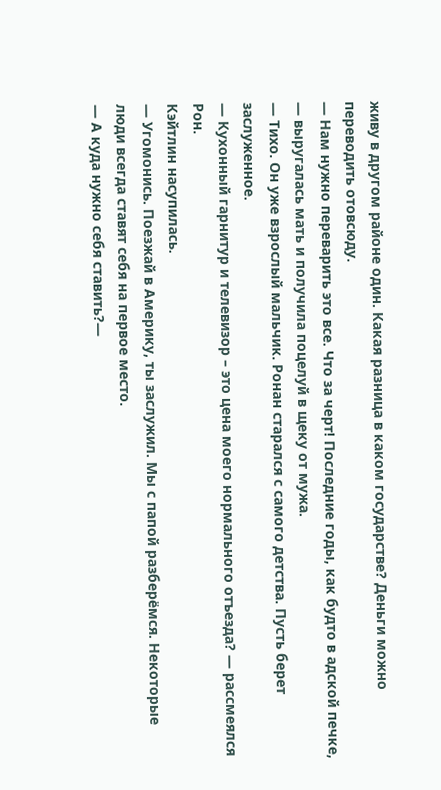живу в другом районе один. Какая разница в каком государстве? Деньги можно переводить отовсюду.
— Нам нужно переварить это все. Что за черт! Последние годы, как будто в адской печке, — выругалась мать и получила поцелуй в щеку от мужа.
— Тихо. Он уже взрослый мальчик. Ронан старался с самого детства. Пусть берет заслуженное.
— Кухонный гарнитур и телевизор – это цена моего нормального отъезда? — рассмеялся Рон.
Кэйтлин насупилась.
— Угомонись. Поезжай в Америку, ты заслужил. Мы с папой разберёмся. Некоторые люди всегда ставят себя на первое место.
— А куда нужно себя ставить?—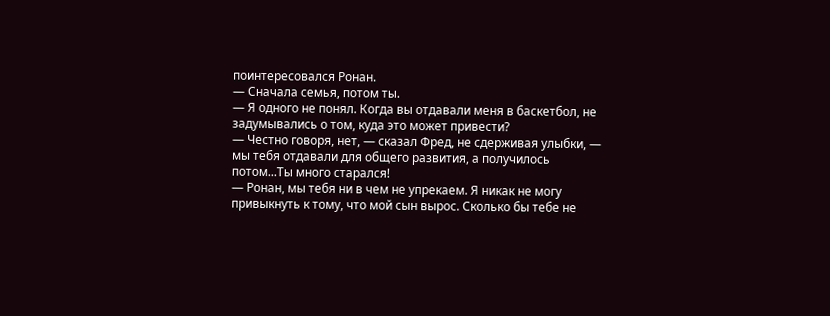поинтересовался Ронан.
— Сначала семья, потом ты.
— Я одного не понял. Когда вы отдавали меня в баскетбол, не задумывались о том, куда это может привести?
— Честно говоря, нет, — сказал Фред, не сдерживая улыбки, — мы тебя отдавали для общего развития, а получилось потом...Ты много старался!
— Ронан, мы тебя ни в чем не упрекаем. Я никак не могу привыкнуть к тому, что мой сын вырос. Сколько бы тебе не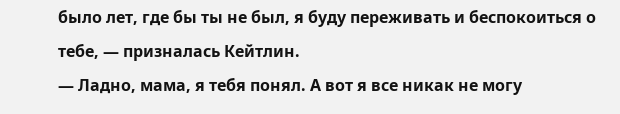было лет, где бы ты не был, я буду переживать и беспокоиться о тебе, — призналась Кейтлин.
— Ладно, мама, я тебя понял. А вот я все никак не могу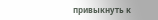привыкнуть к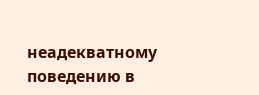неадекватному поведению в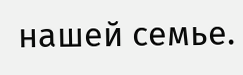нашей семье.